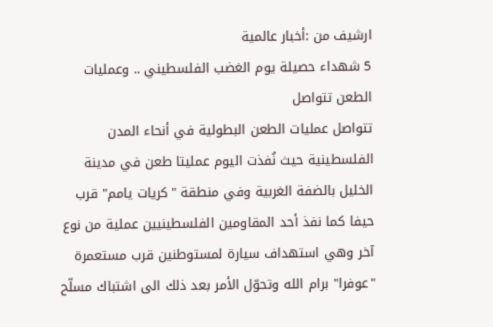ارشيف من :أخبار عالمية
5 شهداء حصيلة يوم الغضب الفلسطيني .. وعمليات الطعن تتواصل
تتواصل عمليات الطعن البطولية في أنحاء المدن الفلسطينية حيث نُفذت اليوم عمليتا طعن في مدينة الخليل بالضفة الغربية وفي منطقة "كريات يامم" قرب حيفا كما نفذ أحد المقاومين الفلسطينيين عملية من نوع آخر وهي استهداف سيارة لمستوطنين قرب مستعمرة "عوفرا" برام الله وتحوّل الأمر بعد ذلك الى اشتباك مسلّح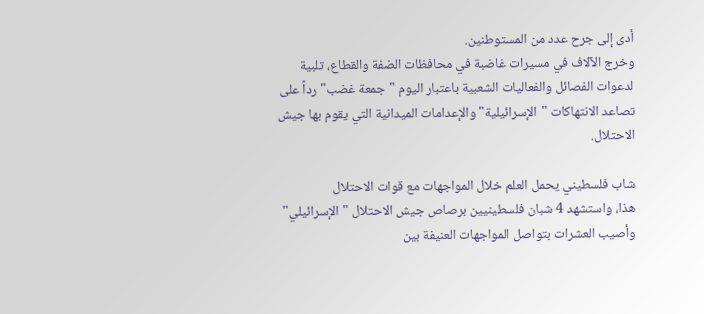أدى إلى جرح عدد من المستوطنين.
وخرج الآلاف في مسيرات غاضبة في محافظات الضفة والقطاع، تلبية لدعوات الفصائل والفعاليات الشعبية باعتبار اليوم "جمعة غضب" رداً على تصاعد الانتهاكات "الإسرائيلية" والإعدامات الميدانية التي يقوم بها جيش الاحتلال.

شاب فلسطيني يحمل العلم خلال المواجهات مع قوات الاحتلال
هذا، واستشهد 4 شبان فلسطينيين برصاص جيش الاحتلال "الإسرائيلي" وأصيب العشرات بتواصل المواجهات العنيفة بين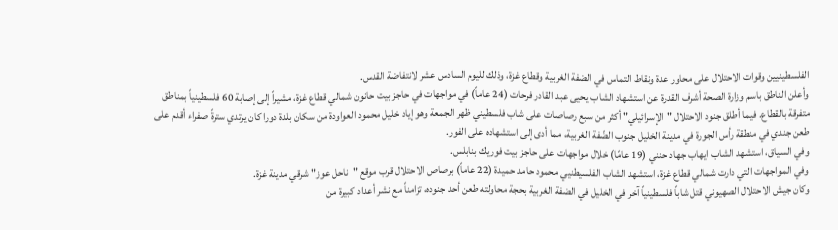الفلسطينيين وقوات الاحتلال على محاور عدة ونقاط التماس في الضفة الغربية وقطاع غزة، وذلك لليوم السادس عشر لانتفاضة القدس.
وأعلن الناطق باسم وزارة الصحة أشرف القدرة عن استشهاد الشاب يحيى عبد القادر فرحات (24 عاماً) في مواجهات في حاجز بيت حانون شمالي قطاع غزة، مشيراً إلى إصابة 60 فلسطينياً بمناطق متفرقة بالقطاع. فيما أطلق جنود الاحتلال "الإسرائيلي" أكثر من سبع رصاصات على شاب فلسطيني ظهر الجمعة وهو إياد خليل محمود العواودة من سكان بلدة دورا كان يرتدي سترةً صفراء أقدم على طعن جندي في منطقة رأس الجورة في مدينة الخليل جنوب الضّفة الغربية، مما أدى إلى استشهاده على الفور.
وفي السياق، استشهد الشاب ايهاب جهاد حنني (19 عامًا) خلال مواجهات على حاجز بيت فوريك بنابلس.
وفي المواجهات التي دارت شمالي قطاع غزة، استشهد الشاب الفلسيطنيي محمود حامد حميدة (22 عاماً) برصاص الاحتلال قرب موقع "ناحل عوز" شرقي مدينة غزة.
وكان جيش الاحتلال الصهيوني قتل شاباً فلسطينياً آخر في الخليل في الضفة الغربية بحجة محاولته طعن أحد جنوده، تزامناً مع نشر أعداد كبيرة من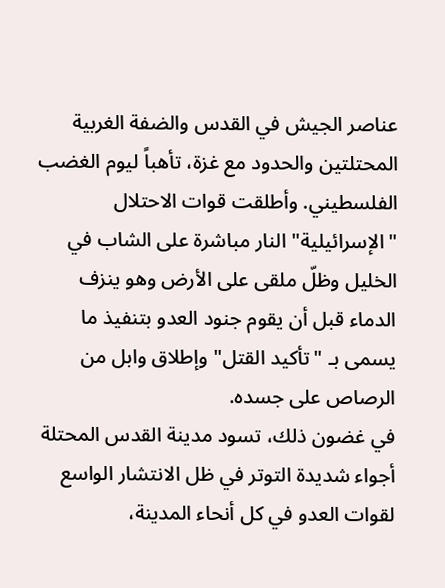عناصر الجيش في القدس والضفة الغربية المحتلتين والحدود مع غزة، تأهباً ليوم الغضب الفلسطيني. وأطلقت قوات الاحتلال "الإسرائيلية" النار مباشرة على الشاب في الخليل وظلّ ملقى على الأرض وهو ينزف الدماء قبل أن يقوم جنود العدو بتنفيذ ما يسمى بـ "تأكيد القتل" وإطلاق وابل من الرصاص على جسده.
في غضون ذلك، تسود مدينة القدس المحتلة أجواء شديدة التوتر في ظل الانتشار الواسع لقوات العدو في كل أنحاء المدينة،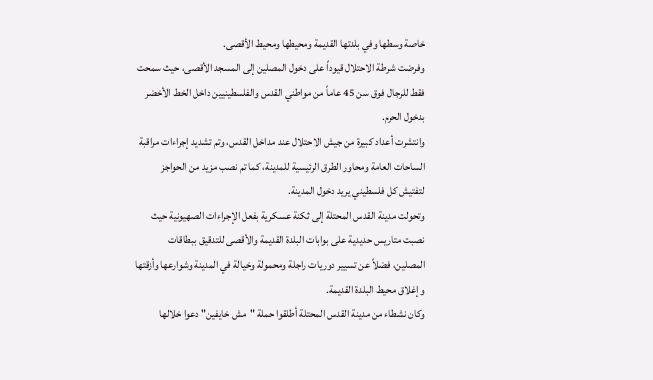خاصة وسطها وفي بلدتها القديمة ومحيطها ومحيط الأقصى.
وفرضت شرطة الاحتلال قيوداً على دخول المصلين إلى المسجد الأقصى، حيث سمحت فقط للرجال فوق سن 45 عاماً من مواطني القدس والفلسطينيين داخل الخط الأخضر بدخول الحرم.
وانتشرت أعداد كبيرة من جيش الاحتلال عند مداخل القدس، وتم تشديد إجراءات مراقبة الساحات العامة ومحاور الطرق الرئيسية للمدينة، كما تم نصب مزيد من الحواجز لتفتيش كل فلسطيني يريد دخول المدينة.
وتحولت مدينة القدس المحتلة إلى ثكنة عسكرية بفعل الإجراءات الصهيونية حيث نصبت متاريس حديدية على بوابات البلدة القديمة والأقصى للتدقيق ببطاقات المصلين، فضلاً عن تسيير دوريات راجلة ومحمولة وخيالة في المدينة وشوارعها وأزقتها وإغلاق محيط البلدة القديمة.
وكان نشطاء من مدينة القدس المحتلة أطلقوا حملة "مش خايفين" دعوا خلالها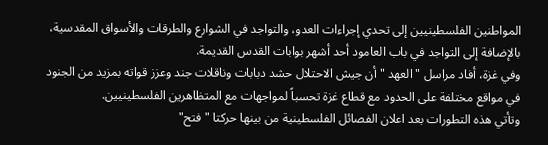المواطنين الفلسطينيين إلى تحدي إجراءات العدو، والتواجد في الشوارع والطرقات والأسواق المقدسية، بالإضافة إلى التواجد في باب العامود أحد أشهر بوابات القدس القديمة.
وفي غزة، أفاد مراسل "العهد " أن جيش الاحتلال حشد دبابات وناقلات جند وعزز قواته بمزيد من الجنود في مواقع مختلفة على الحدود مع قطاع غزة تحسباً لمواجهات مع المتظاهرين الفلسطينيين.
وتأتي هذه التطورات بعد اعلان الفصائل الفلسطينية من بينها حركتا "فتح"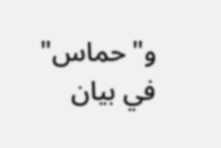و"حماس" في بيان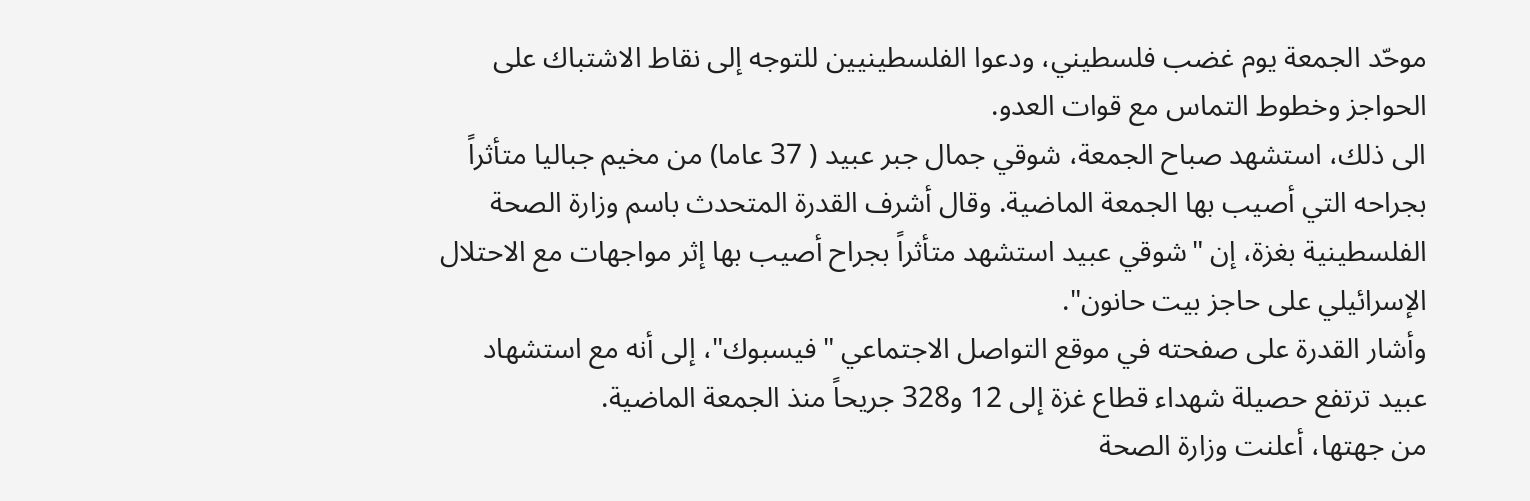موحّد الجمعة يوم غضب فلسطيني، ودعوا الفلسطينيين للتوجه إلى نقاط الاشتباك على الحواجز وخطوط التماس مع قوات العدو.
الى ذلك، استشهد صباح الجمعة، شوقي جمال جبر عبيد ( 37 عاما) من مخيم جباليا متأثراً بجراحه التي أصيب بها الجمعة الماضية. وقال أشرف القدرة المتحدث باسم وزارة الصحة الفلسطينية بغزة، إن "شوقي عبيد استشهد متأثراً بجراح أصيب بها إثر مواجهات مع الاحتلال الإسرائيلي على حاجز بيت حانون".
وأشار القدرة على صفحته في موقع التواصل الاجتماعي "فيسبوك"، إلى أنه مع استشهاد عبيد ترتفع حصيلة شهداء قطاع غزة إلى 12 و328 جريحاً منذ الجمعة الماضية.
من جهتها، أعلنت وزارة الصحة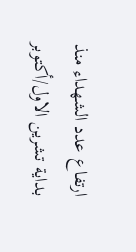ارتفاع عدد الشهداء منذ بداية تشرين الاول/أكتوبر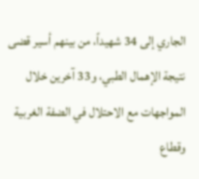الجاري إلى 34 شهيداً، من بينهم أسير قضى نتيجة الإهمال الطبي، و33 آخرين خلال المواجهات مع الاحتلال في الضفة الغربية وقطاع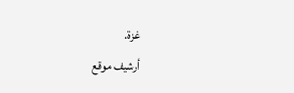غزة.
أرشيف موقع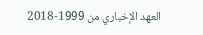العهد الإخباري من 1999-2018